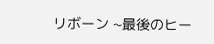リボーン ~最後のヒー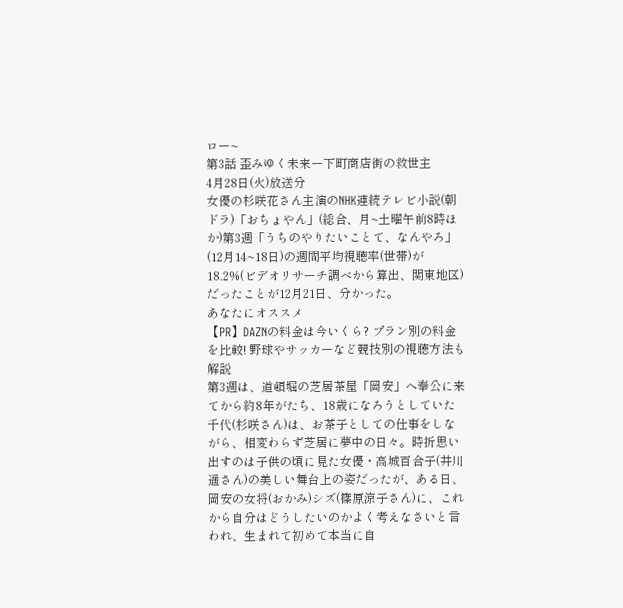ロー~
第3話 歪みゆく未来ー下町商店街の救世主
4月28日(火)放送分
女優の杉咲花さん主演のNHK連続テレビ小説(朝ドラ)「おちょやん」(総合、月~土曜午前8時ほか)第3週「うちのやりたいことて、なんやろ」(12月14~18日)の週間平均視聴率(世帯)が18.2%(ビデオリサーチ調べから算出、関東地区)だったことが12月21日、分かった。
あなたにオススメ
【PR】DAZNの料金は今いくら? プラン別の料金を比較! 野球やサッカーなど競技別の視聴方法も解説
第3週は、道頓堀の芝居茶屋「岡安」へ奉公に来てから約8年がたち、18歳になろうとしていた千代(杉咲さん)は、お茶子としての仕事をしながら、相変わらず芝居に夢中の日々。時折思い出すのは子供の頃に見た女優・高城百合子(井川遥さん)の美しい舞台上の姿だったが、ある日、岡安の女将(おかみ)シズ(篠原涼子さん)に、これから自分はどうしたいのかよく考えなさいと言われ、生まれて初めて本当に自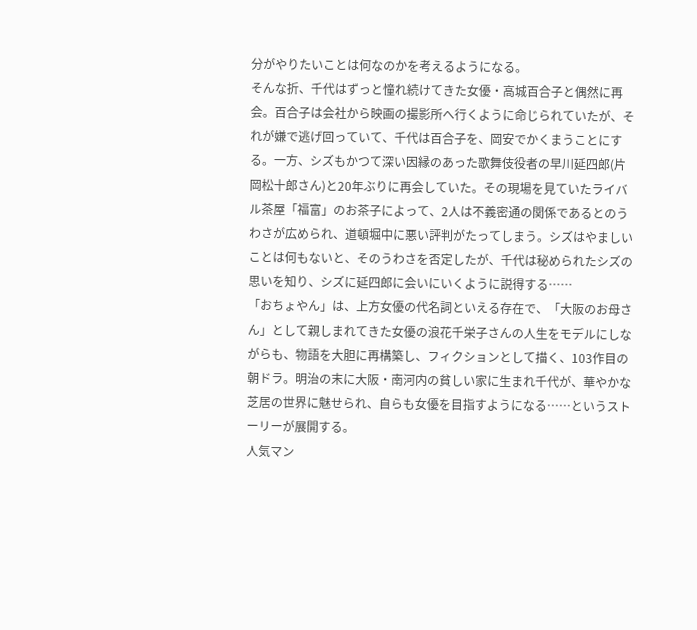分がやりたいことは何なのかを考えるようになる。
そんな折、千代はずっと憧れ続けてきた女優・高城百合子と偶然に再会。百合子は会社から映画の撮影所へ行くように命じられていたが、それが嫌で逃げ回っていて、千代は百合子を、岡安でかくまうことにする。一方、シズもかつて深い因縁のあった歌舞伎役者の早川延四郎(片岡松十郎さん)と20年ぶりに再会していた。その現場を見ていたライバル茶屋「福富」のお茶子によって、2人は不義密通の関係であるとのうわさが広められ、道頓堀中に悪い評判がたってしまう。シズはやましいことは何もないと、そのうわさを否定したが、千代は秘められたシズの思いを知り、シズに延四郎に会いにいくように説得する……
「おちょやん」は、上方女優の代名詞といえる存在で、「大阪のお母さん」として親しまれてきた女優の浪花千栄子さんの人生をモデルにしながらも、物語を大胆に再構築し、フィクションとして描く、103作目の朝ドラ。明治の末に大阪・南河内の貧しい家に生まれ千代が、華やかな芝居の世界に魅せられ、自らも女優を目指すようになる……というストーリーが展開する。
人気マン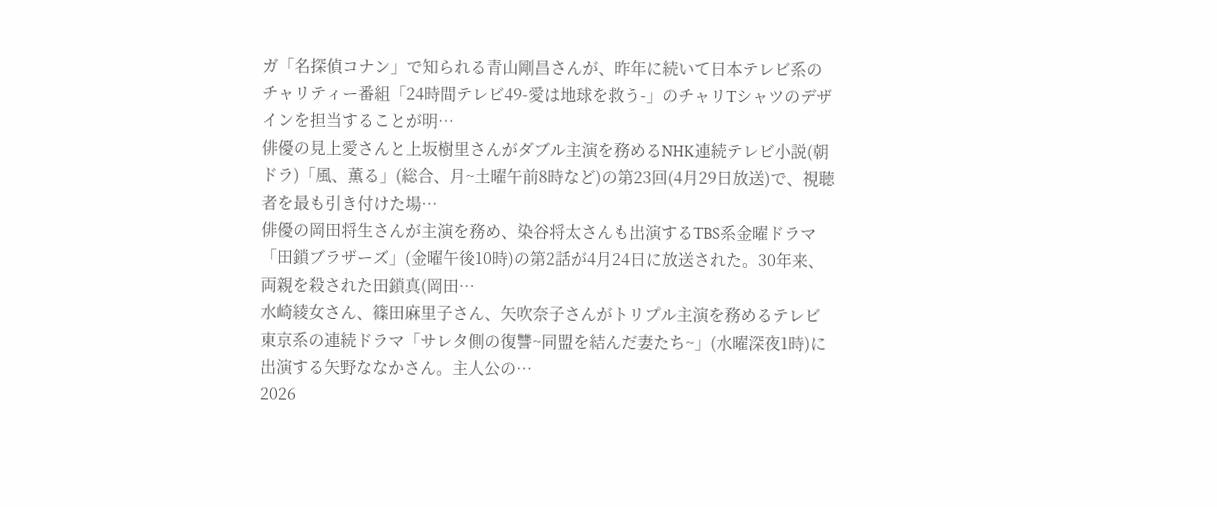ガ「名探偵コナン」で知られる青山剛昌さんが、昨年に続いて日本テレビ系のチャリティー番組「24時間テレビ49-愛は地球を救う-」のチャリTシャツのデザインを担当することが明…
俳優の見上愛さんと上坂樹里さんがダブル主演を務めるNHK連続テレビ小説(朝ドラ)「風、薫る」(総合、月~土曜午前8時など)の第23回(4月29日放送)で、視聴者を最も引き付けた場…
俳優の岡田将生さんが主演を務め、染谷将太さんも出演するTBS系金曜ドラマ「田鎖ブラザーズ」(金曜午後10時)の第2話が4月24日に放送された。30年来、両親を殺された田鎖真(岡田…
水崎綾女さん、篠田麻里子さん、矢吹奈子さんがトリプル主演を務めるテレビ東京系の連続ドラマ「サレタ側の復讐~同盟を結んだ妻たち~」(水曜深夜1時)に出演する矢野ななかさん。主人公の…
2026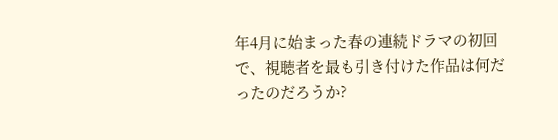年4月に始まった春の連続ドラマの初回で、視聴者を最も引き付けた作品は何だったのだろうか?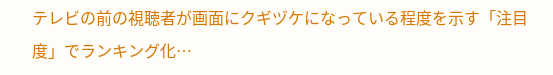テレビの前の視聴者が画面にクギヅケになっている程度を示す「注目度」でランキング化…